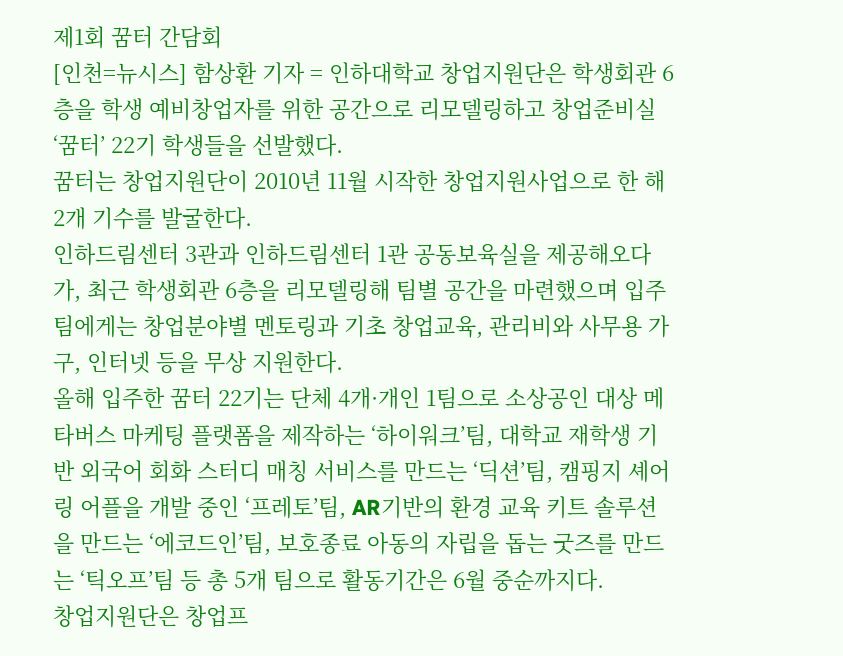제1회 꿈터 간담회
[인천=뉴시스] 함상환 기자 = 인하대학교 창업지원단은 학생회관 6층을 학생 예비창업자를 위한 공간으로 리모델링하고 창업준비실 ‘꿈터’ 22기 학생들을 선발했다.
꿈터는 창업지원단이 2010년 11월 시작한 창업지원사업으로 한 해 2개 기수를 발굴한다.
인하드림센터 3관과 인하드림센터 1관 공동보육실을 제공해오다가, 최근 학생회관 6층을 리모델링해 팀별 공간을 마련했으며 입주팀에게는 창업분야별 멘토링과 기초 창업교육, 관리비와 사무용 가구, 인터넷 등을 무상 지원한다.
올해 입주한 꿈터 22기는 단체 4개·개인 1팀으로 소상공인 대상 메타버스 마케팅 플랫폼을 제작하는 ‘하이워크’팀, 대학교 재학생 기반 외국어 회화 스터디 매칭 서비스를 만드는 ‘딕션’팀, 캠핑지 셰어링 어플을 개발 중인 ‘프레토’팀, AR기반의 환경 교육 키트 솔루션을 만드는 ‘에코드인’팀, 보호종료 아동의 자립을 돕는 굿즈를 만드는 ‘틱오프’팀 등 총 5개 팀으로 활동기간은 6월 중순까지다.
창업지원단은 창업프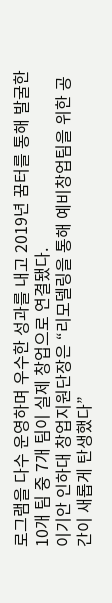로그램을 다수 운영하며 우수한 성과를 내고 2019년 꿈터를 통해 발굴한 10개 팀 중 7개 팀이 실제 창업으로 연결됐다.
이기안 인하대 창업지원단장은 “리모델링을 통해 예비창업팀을 위한 공간이 새롭게 탄생했다”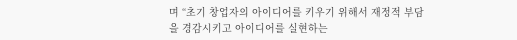며 “초기 창업자의 아이디어를 키우기 위해서 재정적 부담을 경감시키고 아이디어를 실현하는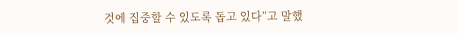것에 집중할 수 있도록 돕고 있다”고 말했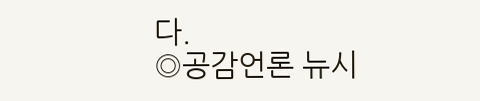다.
◎공감언론 뉴시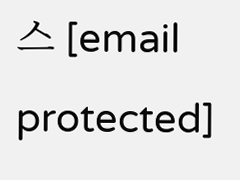스 [email protected]